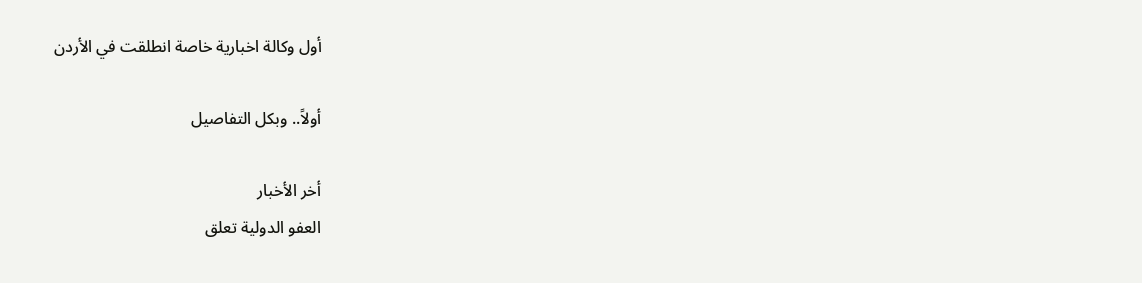أول وكالة اخبارية خاصة انطلقت في الأردن

أولاً.. وبكل التفاصيل

أخر الأخبار
العفو الدولية تعلق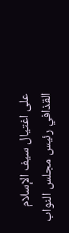على اغتيال سيف الإسلام القذافي رئيس مجلس النواب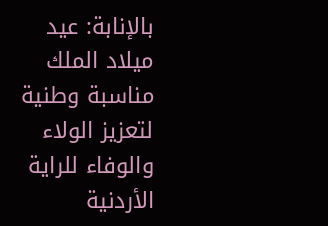بالإنابة: عيد ميلاد الملك مناسبة وطنية لتعزيز الولاء والوفاء للراية الأردنية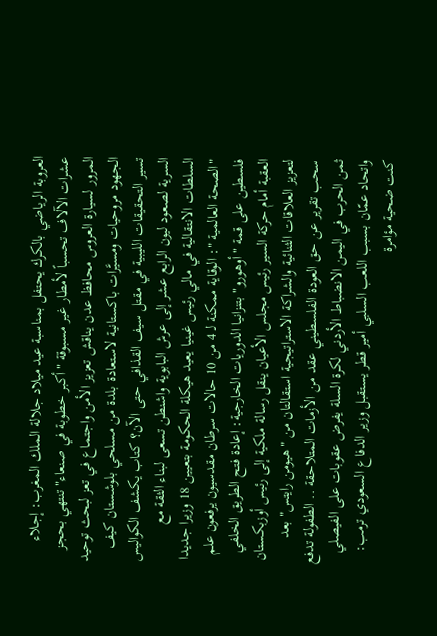العروبة الرياضي بالكرك يحتفل بمناسبة عيد ميلاد جلالة الملك المغرب: إجلاء عشرات الآلاف تحسباً لأمطار غير مسبوقة "أكبر خطوبة في صنعاء" تنتهي بحجز المرور لسيارة العروس محافظ عدن يناقش تعزيز الأمن واجتماع في تعز لبحث توحيد الجهود مروحيات ومسيَّرات باكستانية لاستعادة بلدة من مسلحي بلوشستان كيف تسير التحقيقات الليبية في مقتل سيف القذافي حتى الآن؟ كتاب يكشف الكواليس السرية لصعود ليون الرابع عشر إلى عرش البابوية واشنطن تسعى لبناء الثقة مع السلطات الانتقالية في مالي رئيس غينيا يعيد هيكلة الحكومة بتعيين 18 وزيرا جديدا "الصحة العالمية ": الوقاية ممكنة لـ 4 من 10 حالات سرطان مقدسيون يرفعون علم فلسطين على قمة "أوهورو" بتنزانيا الدوريات الخارجية: إعادة فتح الطريق الخلفي العقبة أمام حركة السير رئيس مجلس الأعيان ينقل رسالة ملكية إلى رئيس أوزبكستان لتعزيز العلاقات الثنائية والشراكة الاستراتيجية استقالتان من "هيومن رايتس" بعد سحب تقرير عن حق العودة الفلسطيني عقد من الأزمات المتلاحقة .. الطفولة تدفع ثمن الحرب في اليمن الانضباط الأردني لكرة السلة يفرض عقوبات على الفيصلي واتحاد عمّان بسبب اللعب السلبي أمير قطر يستقبل وزير الدفاع السعودي ترمب: كنت ضحية مؤامرة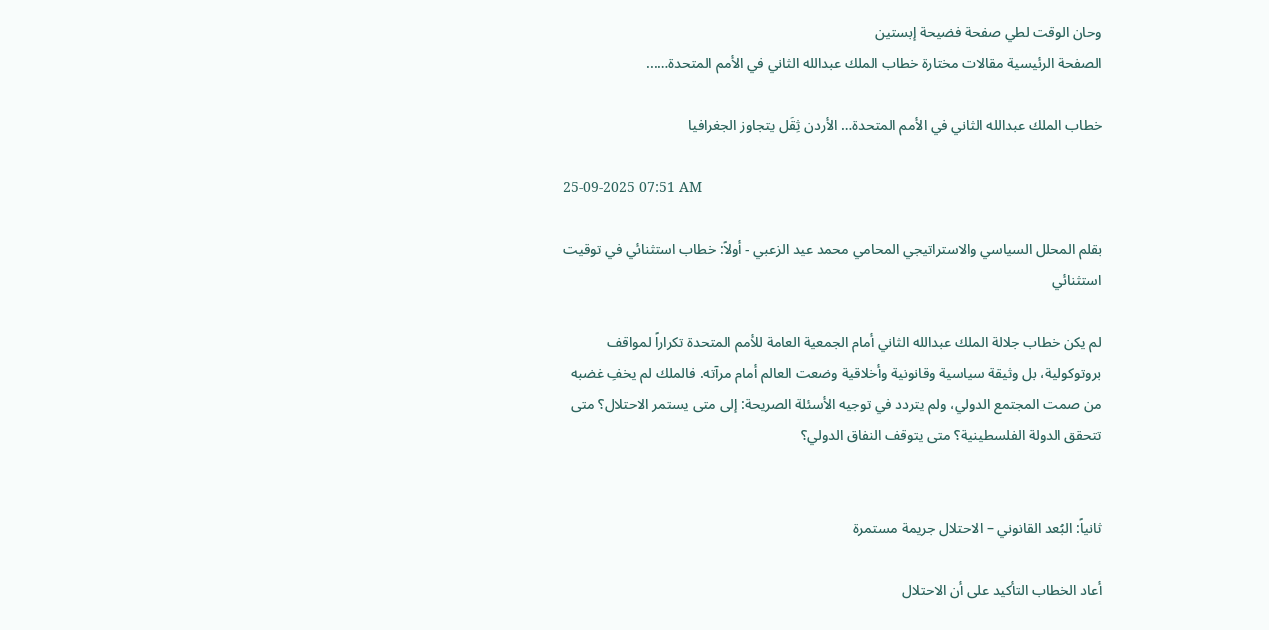وحان الوقت لطي صفحة فضيحة إبستين
الصفحة الرئيسية مقالات مختارة خطاب الملك عبدالله الثاني في الأمم المتحدة…...

خطاب الملك عبدالله الثاني في الأمم المتحدة… الأردن ثِقَل يتجاوز الجغرافيا

25-09-2025 07:51 AM

بقلم المحلل السياسي والاستراتيجي المحامي محمد عيد الزعبي - أولاً: خطاب استثنائي في توقيت استثنائي

لم يكن خطاب جلالة الملك عبدالله الثاني أمام الجمعية العامة للأمم المتحدة تكراراً لمواقف بروتوكولية، بل وثيقة سياسية وقانونية وأخلاقية وضعت العالم أمام مرآته. فالملك لم يخفِ غضبه من صمت المجتمع الدولي، ولم يتردد في توجيه الأسئلة الصريحة: إلى متى يستمر الاحتلال؟ متى تتحقق الدولة الفلسطينية؟ متى يتوقف النفاق الدولي؟


ثانياً: البُعد القانوني – الاحتلال جريمة مستمرة

أعاد الخطاب التأكيد على أن الاحتلال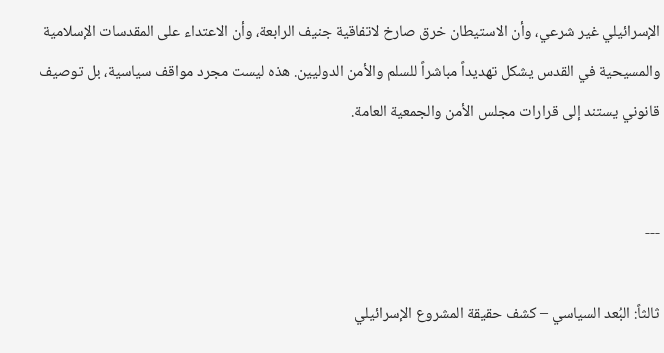الإسرائيلي غير شرعي، وأن الاستيطان خرق صارخ لاتفاقية جنيف الرابعة، وأن الاعتداء على المقدسات الإسلامية والمسيحية في القدس يشكل تهديداً مباشراً للسلم والأمن الدوليين. هذه ليست مجرد مواقف سياسية، بل توصيف قانوني يستند إلى قرارات مجلس الأمن والجمعية العامة.


---

ثالثاً: البُعد السياسي – كشف حقيقة المشروع الإسرائيلي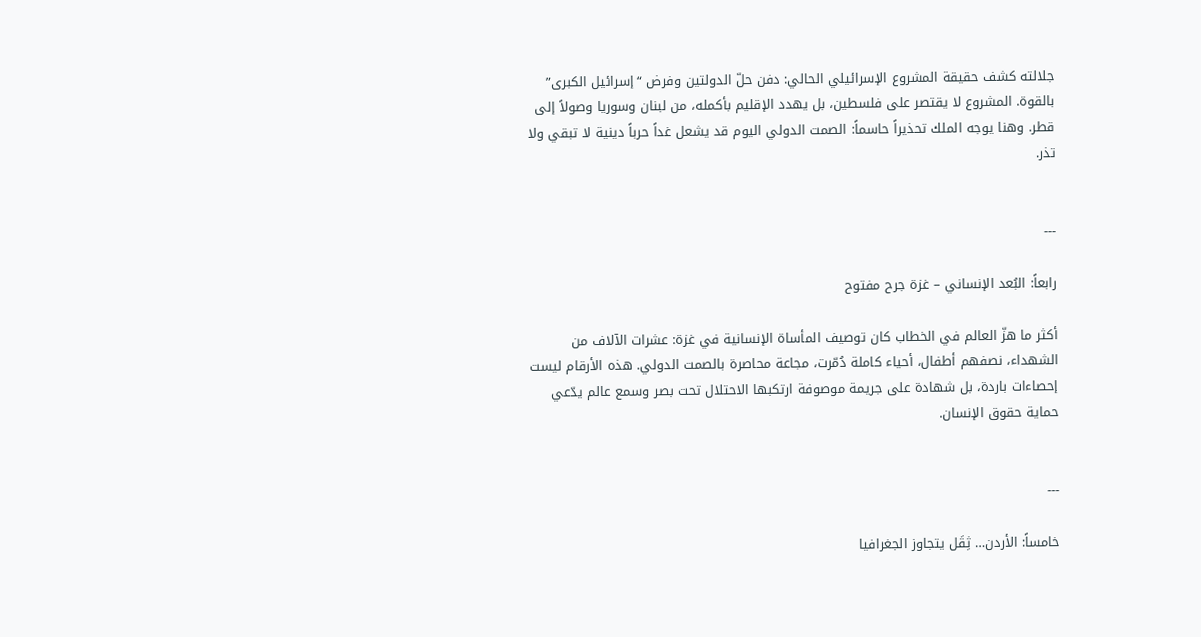جلالته كشف حقيقة المشروع الإسرائيلي الحالي: دفن حلّ الدولتين وفرض “إسرائيل الكبرى” بالقوة. المشروع لا يقتصر على فلسطين، بل يهدد الإقليم بأكمله، من لبنان وسوريا وصولاً إلى قطر. وهنا يوجه الملك تحذيراً حاسماً: الصمت الدولي اليوم قد يشعل غداً حرباً دينية لا تبقي ولا تذر.


---

رابعاً: البُعد الإنساني – غزة جرح مفتوح

أكثر ما هزّ العالم في الخطاب كان توصيف المأساة الإنسانية في غزة: عشرات الآلاف من الشهداء، نصفهم أطفال، أحياء كاملة دُمّرت، مجاعة محاصرة بالصمت الدولي. هذه الأرقام ليست إحصاءات باردة، بل شهادة على جريمة موصوفة ارتكبها الاحتلال تحت بصر وسمع عالم يدّعي حماية حقوق الإنسان.


---

خامساً: الأردن… ثِقَل يتجاوز الجغرافيا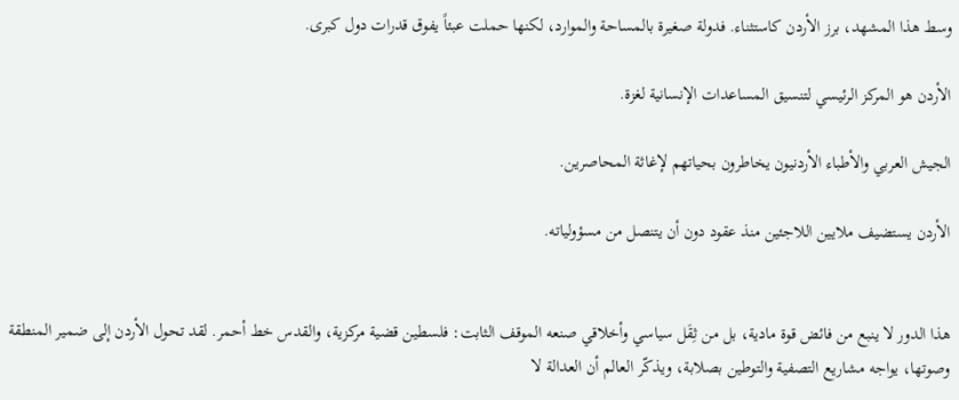وسط هذا المشهد، برز الأردن كاستثناء. فدولة صغيرة بالمساحة والموارد، لكنها حملت عبئاً يفوق قدرات دول كبرى.

الأردن هو المركز الرئيسي لتنسيق المساعدات الإنسانية لغزة.

الجيش العربي والأطباء الأردنيون يخاطرون بحياتهم لإغاثة المحاصرين.

الأردن يستضيف ملايين اللاجئين منذ عقود دون أن يتنصل من مسؤولياته.


هذا الدور لا ينبع من فائض قوة مادية، بل من ثِقَل سياسي وأخلاقي صنعه الموقف الثابت: فلسطين قضية مركزية، والقدس خط أحمر. لقد تحول الأردن إلى ضمير المنطقة وصوتها، يواجه مشاريع التصفية والتوطين بصلابة، ويذكّر العالم أن العدالة لا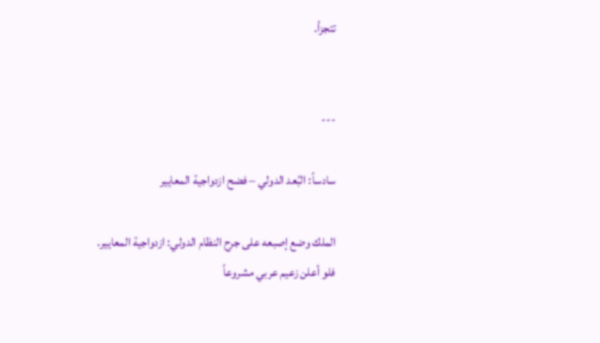تتجزأ.


---

سادساً: البُعد الدولي – فضح ازدواجية المعايير

الملك وضع إصبعه على جرح النظام الدولي: ازدواجية المعايير. فلو أعلن زعيم عربي مشروعاً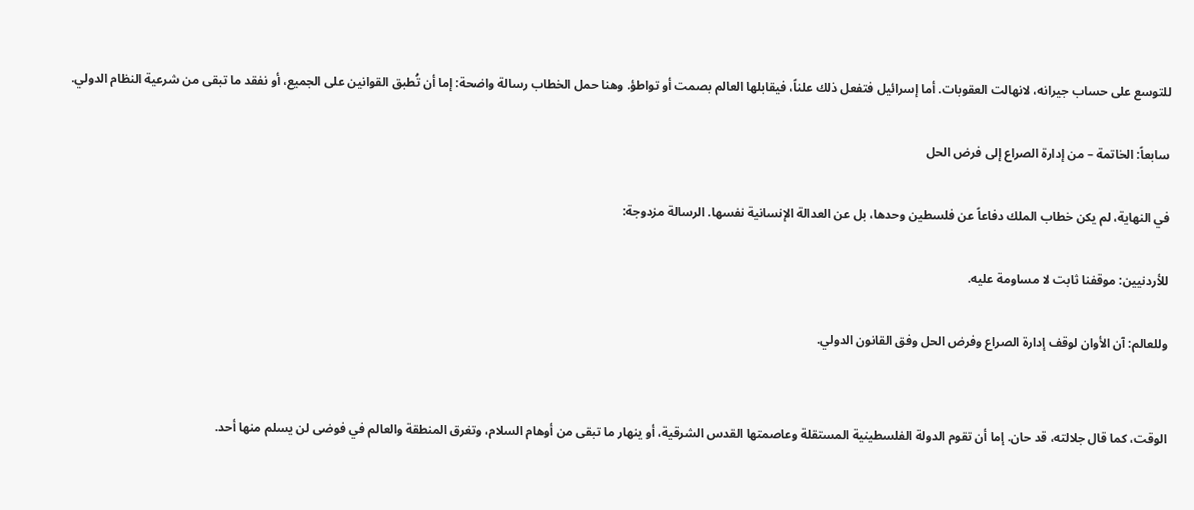للتوسع على حساب جيرانه، لانهالت العقوبات. أما إسرائيل فتفعل ذلك علناً، فيقابلها العالم بصمت أو تواطؤ. وهنا حمل الخطاب رسالة واضحة: إما أن تُطبق القوانين على الجميع، أو نفقد ما تبقى من شرعية النظام الدولي.

سابعاً: الخاتمة – من إدارة الصراع إلى فرض الحل

في النهاية، لم يكن خطاب الملك دفاعاً عن فلسطين وحدها، بل عن العدالة الإنسانية نفسها. الرسالة مزدوجة:

للأردنيين: موقفنا ثابت لا مساومة عليه.

وللعالم: آن الأوان لوقف إدارة الصراع وفرض الحل وفق القانون الدولي.


الوقت، كما قال جلالته، قد حان. إما أن تقوم الدولة الفلسطينية المستقلة وعاصمتها القدس الشرقية، أو ينهار ما تبقى من أوهام السلام، وتغرق المنطقة والعالم في فوضى لن يسلم منها أحد.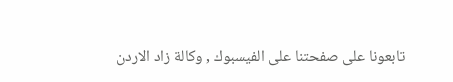تابعونا على صفحتنا على الفيسبوك , وكالة زاد الاردن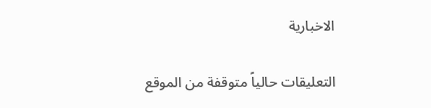الاخبارية

التعليقات حالياً متوقفة من الموقع